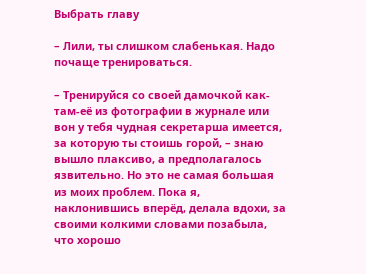Выбрать главу

– Лили, ты слишком слабенькая. Надо почаще тренироваться.

– Тренируйся со своей дамочкой как-там-её из фотографии в журнале или вон у тебя чудная секретарша имеется, за которую ты стоишь горой, – знаю вышло плаксиво, а предполагалось язвительно. Но это не самая большая из моих проблем. Пока я, наклонившись вперёд, делала вдохи, за своими колкими словами позабыла, что хорошо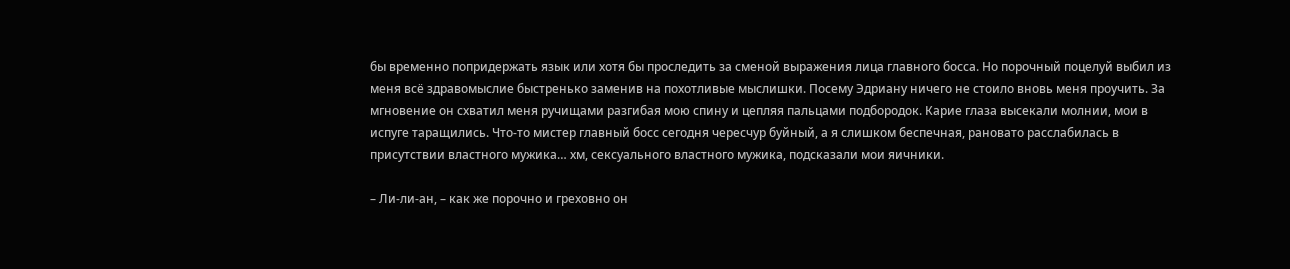бы временно попридержать язык или хотя бы проследить за сменой выражения лица главного босса. Но порочный поцелуй выбил из меня всё здравомыслие быстренько заменив на похотливые мыслишки. Посему Эдриану ничего не стоило вновь меня проучить. За мгновение он схватил меня ручищами разгибая мою спину и цепляя пальцами подбородок. Карие глаза высекали молнии, мои в испуге таращились. Что-то мистер главный босс сегодня чересчур буйный, а я слишком беспечная, рановато расслабилась в присутствии властного мужика… хм, сексуального властного мужика, подсказали мои яичники.

– Ли-ли-ан, – как же порочно и греховно он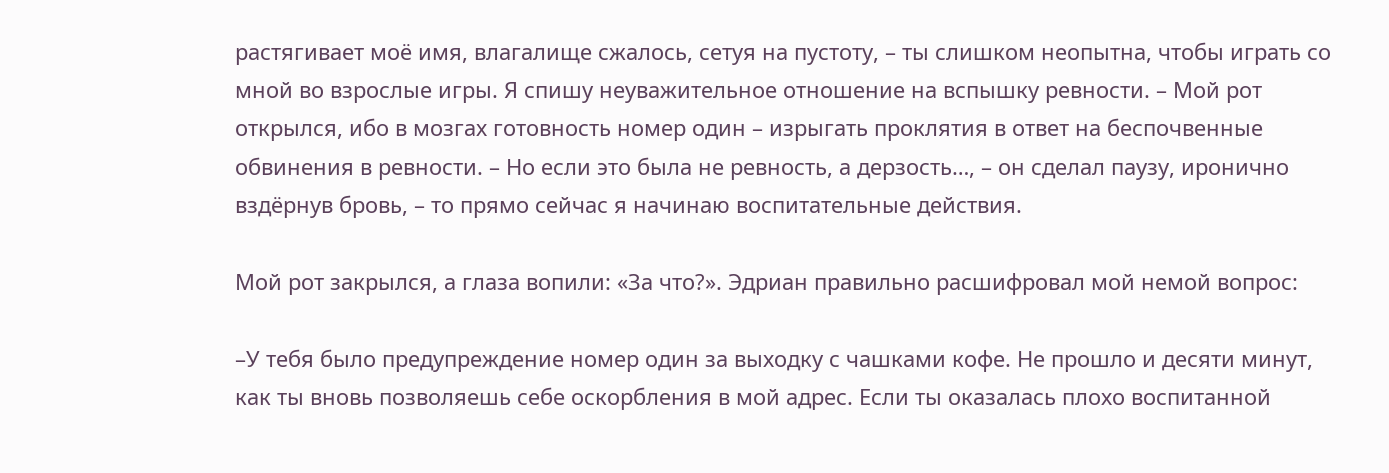растягивает моё имя, влагалище сжалось, сетуя на пустоту, – ты слишком неопытна, чтобы играть со мной во взрослые игры. Я спишу неуважительное отношение на вспышку ревности. – Мой рот открылся, ибо в мозгах готовность номер один – изрыгать проклятия в ответ на беспочвенные обвинения в ревности. – Но если это была не ревность, а дерзость…, – он сделал паузу, иронично вздёрнув бровь, – то прямо сейчас я начинаю воспитательные действия.

Мой рот закрылся, а глаза вопили: «За что?». Эдриан правильно расшифровал мой немой вопрос:

–У тебя было предупреждение номер один за выходку с чашками кофе. Не прошло и десяти минут, как ты вновь позволяешь себе оскорбления в мой адрес. Если ты оказалась плохо воспитанной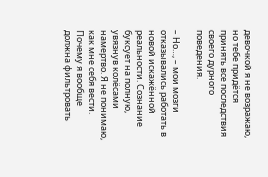девочкой я не возражаю, но тебе придётся принять все последствия своего дурного поведения.

– Но…, – мои мозги отказывались работать в новой искажённой реальности. Сознание буксует на полную, увязнув колёсами намертво. Я не понимаю, как мне себя вести. Почему я вообще должна фильтровать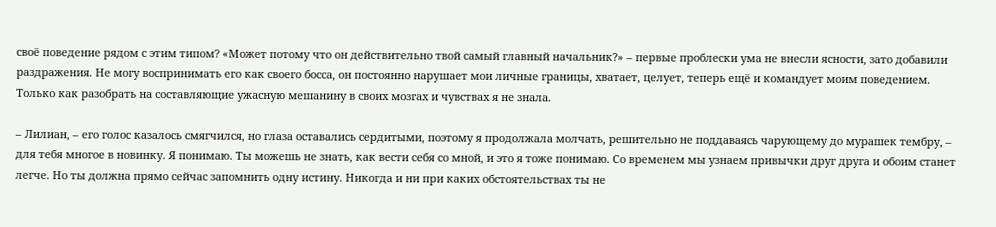своё поведение рядом с этим типом? «Может потому что он действительно твой самый главный начальник?» – первые проблески ума не внесли ясности, зато добавили раздражения. Не могу воспринимать его как своего босса, он постоянно нарушает мои личные границы, хватает, целует, теперь ещё и командует моим поведением. Только как разобрать на составляющие ужасную мешанину в своих мозгах и чувствах я не знала.

– Лилиан, – его голос казалось смягчился, но глаза оставались сердитыми, поэтому я продолжала молчать, решительно не поддаваясь чарующему до мурашек тембру, – для тебя многое в новинку. Я понимаю. Ты можешь не знать, как вести себя со мной, и это я тоже понимаю. Со временем мы узнаем привычки друг друга и обоим станет легче. Но ты должна прямо сейчас запомнить одну истину. Никогда и ни при каких обстоятельствах ты не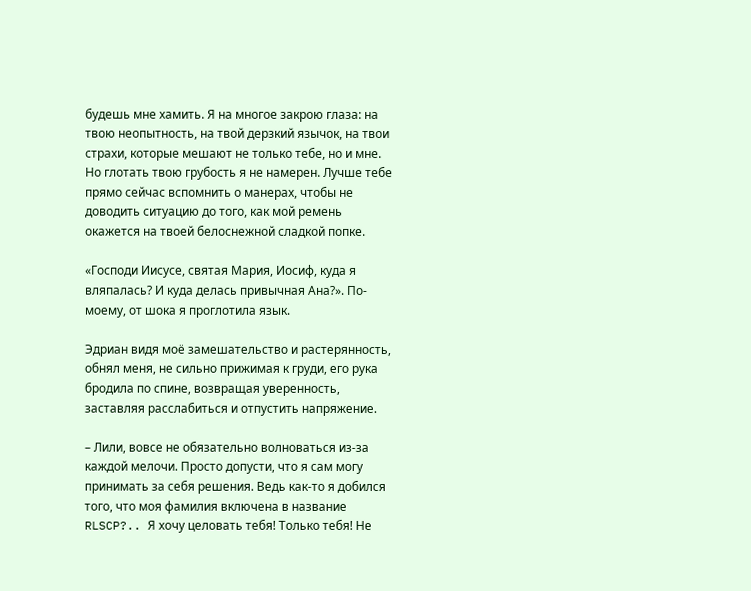будешь мне хамить. Я на многое закрою глаза: на твою неопытность, на твой дерзкий язычок, на твои страхи, которые мешают не только тебе, но и мне. Но глотать твою грубость я не намерен. Лучше тебе прямо сейчас вспомнить о манерах, чтобы не доводить ситуацию до того, как мой ремень окажется на твоей белоснежной сладкой попке.

«Господи Иисусе, святая Мария, Иосиф, куда я вляпалась? И куда делась привычная Ана?». По-моему, от шока я проглотила язык.

Эдриан видя моё замешательство и растерянность, обнял меня, не сильно прижимая к груди, его рука бродила по спине, возвращая уверенность, заставляя расслабиться и отпустить напряжение.

– Лили, вовсе не обязательно волноваться из-за каждой мелочи. Просто допусти, что я сам могу принимать за себя решения. Ведь как-то я добился того, что моя фамилия включена в название RLSCP?.. Я хочу целовать тебя! Только тебя! Не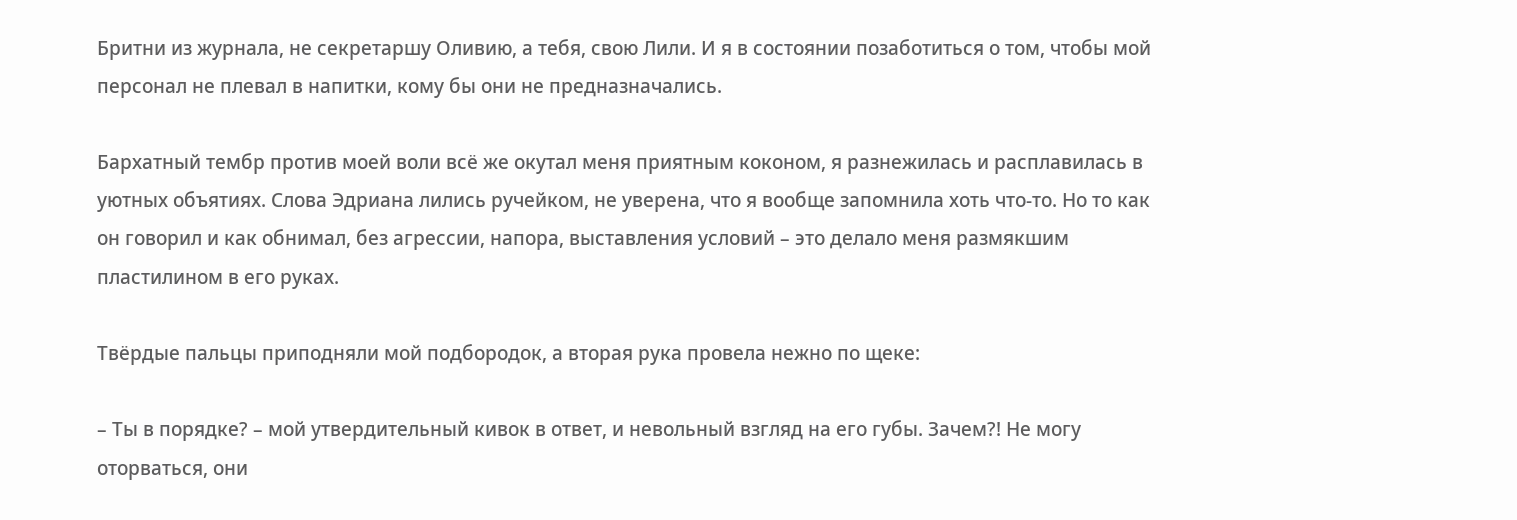Бритни из журнала, не секретаршу Оливию, а тебя, свою Лили. И я в состоянии позаботиться о том, чтобы мой персонал не плевал в напитки, кому бы они не предназначались.

Бархатный тембр против моей воли всё же окутал меня приятным коконом, я разнежилась и расплавилась в уютных объятиях. Слова Эдриана лились ручейком, не уверена, что я вообще запомнила хоть что-то. Но то как он говорил и как обнимал, без агрессии, напора, выставления условий – это делало меня размякшим пластилином в его руках.

Твёрдые пальцы приподняли мой подбородок, а вторая рука провела нежно по щеке:

– Ты в порядке? – мой утвердительный кивок в ответ, и невольный взгляд на его губы. Зачем?! Не могу оторваться, они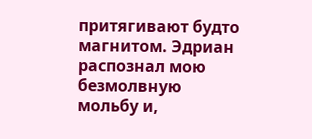притягивают будто магнитом. Эдриан распознал мою безмолвную мольбу и,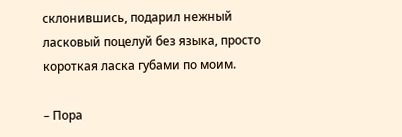склонившись, подарил нежный ласковый поцелуй без языка, просто короткая ласка губами по моим.

– Пора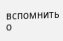вспомнить о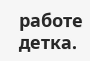работе детка.